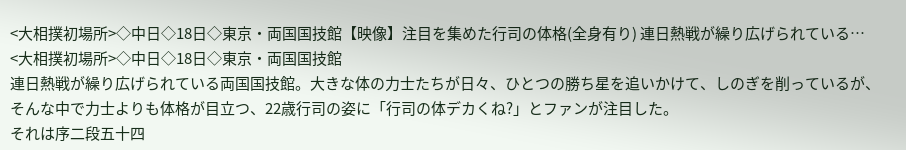<大相撲初場所>◇中日◇18日◇東京・両国国技館【映像】注目を集めた行司の体格(全身有り) 連日熱戦が繰り広げられている…
<大相撲初場所>◇中日◇18日◇東京・両国国技館
連日熱戦が繰り広げられている両国国技館。大きな体の力士たちが日々、ひとつの勝ち星を追いかけて、しのぎを削っているが、そんな中で力士よりも体格が目立つ、22歳行司の姿に「行司の体デカくね?」とファンが注目した。
それは序二段五十四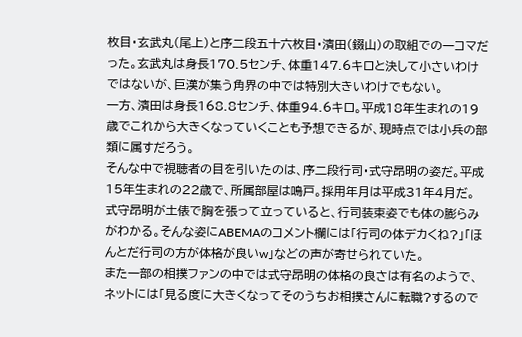枚目・玄武丸(尾上)と序二段五十六枚目・濱田(錣山)の取組での一コマだった。玄武丸は身長170.5センチ、体重147.6キロと決して小さいわけではないが、巨漢が集う角界の中では特別大きいわけでもない。
一方、濱田は身長168.8センチ、体重94.6キロ。平成18年生まれの19歳でこれから大きくなっていくことも予想できるが、現時点では小兵の部類に属すだろう。
そんな中で視聴者の目を引いたのは、序二段行司・式守昂明の姿だ。平成15年生まれの22歳で、所属部屋は鳴戸。採用年月は平成31年4月だ。
式守昂明が土俵で胸を張って立っていると、行司装束姿でも体の膨らみがわかる。そんな姿にABEMAのコメント欄には「行司の体デカくね?」「ほんとだ行司の方が体格が良いw」などの声が寄せられていた。
また一部の相撲ファンの中では式守昂明の体格の良さは有名のようで、ネットには「見る度に大きくなってそのうちお相撲さんに転職?するので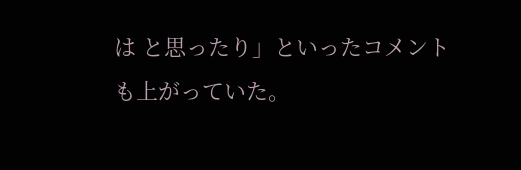は と思ったり」といったコメントも上がっていた。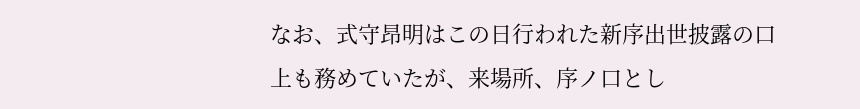なお、式守昂明はこの日行われた新序出世披露の口上も務めていたが、来場所、序ノ口とし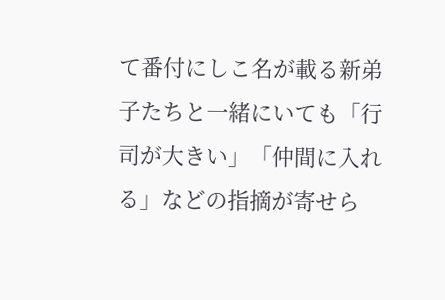て番付にしこ名が載る新弟子たちと一緒にいても「行司が大きい」「仲間に入れる」などの指摘が寄せら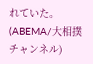れていた。
(ABEMA/大相撲チャンネル)